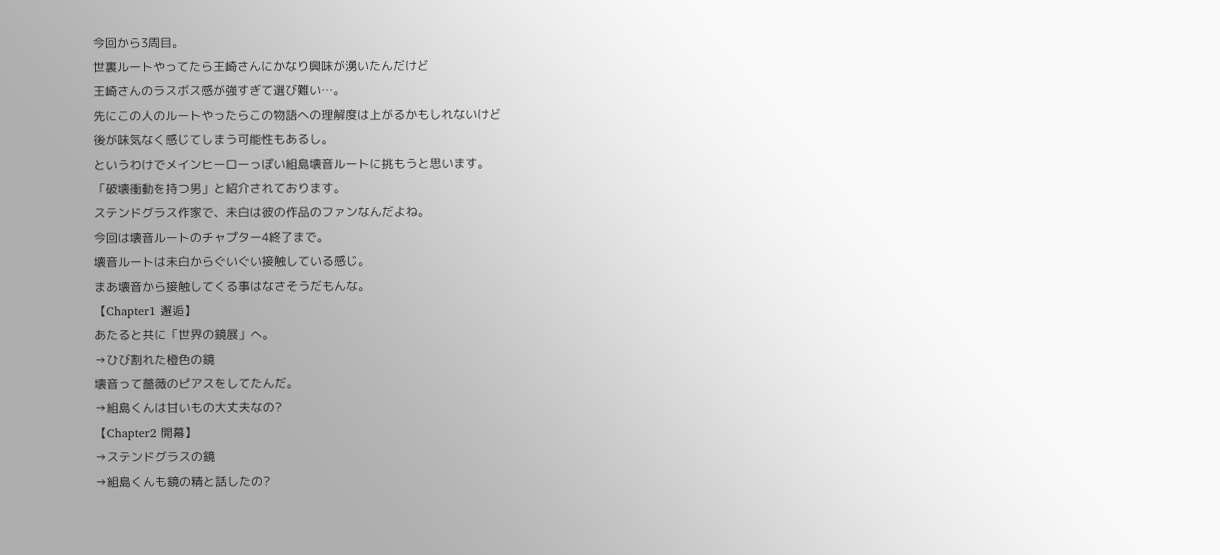今回から3周目。
世裏ルートやってたら王崎さんにかなり興味が湧いたんだけど
王崎さんのラスボス感が強すぎて選び難い…。
先にこの人のルートやったらこの物語への理解度は上がるかもしれないけど
後が味気なく感じてしまう可能性もあるし。
というわけでメインヒーローっぽい組島壊音ルートに挑もうと思います。
「破壊衝動を持つ男」と紹介されております。
ステンドグラス作家で、未白は彼の作品のファンなんだよね。
今回は壊音ルートのチャプター4終了まで。
壊音ルートは未白からぐいぐい接触している感じ。
まあ壊音から接触してくる事はなさそうだもんな。
【Chapter1 邂逅】
あたると共に「世界の鏡展」へ。
→ひび割れた橙色の鏡
壊音って薔薇のピアスをしてたんだ。
→組島くんは甘いもの大丈夫なの?
【Chapter2 開幕】
→ステンドグラスの鏡
→組島くんも鏡の精と話したの?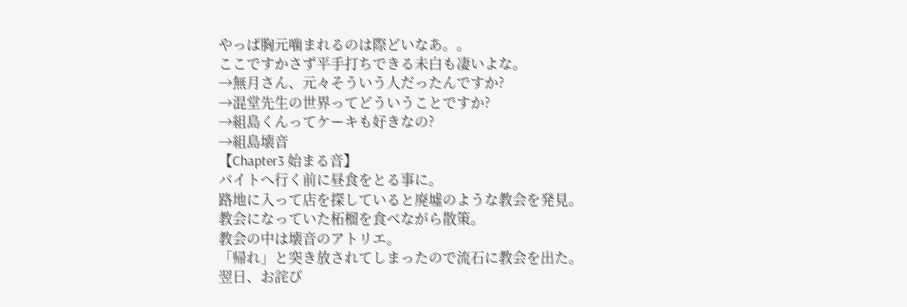やっぱ胸元噛まれるのは際どいなあ。。
ここですかさず平手打ちできる未白も凄いよな。
→無月さん、元々そういう人だったんですか?
→混堂先生の世界ってどういうことですか?
→組島くんってケーキも好きなの?
→組島壊音
【Chapter3 始まる音】
バイトへ行く前に昼食をとる事に。
路地に入って店を探していると廃墟のような教会を発見。
教会になっていた柘榴を食べながら散策。
教会の中は壊音のアトリエ。
「帰れ」と突き放されてしまったので流石に教会を出た。
翌日、お詫び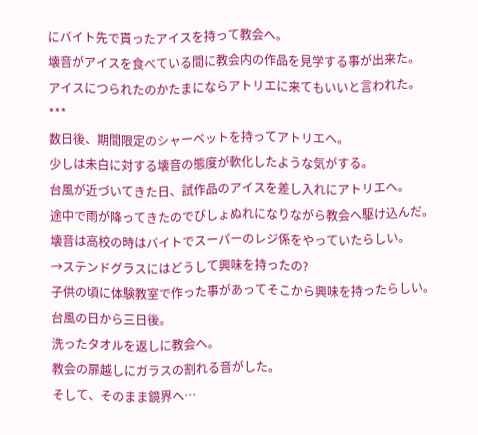にバイト先で貰ったアイスを持って教会へ。
壊音がアイスを食べている間に教会内の作品を見学する事が出来た。
アイスにつられたのかたまにならアトリエに来てもいいと言われた。
***
数日後、期間限定のシャーベットを持ってアトリエへ。
少しは未白に対する壊音の態度が軟化したような気がする。
台風が近づいてきた日、試作品のアイスを差し入れにアトリエへ。
途中で雨が降ってきたのでびしょぬれになりながら教会へ駆け込んだ。
壊音は高校の時はバイトでスーパーのレジ係をやっていたらしい。
→ステンドグラスにはどうして興味を持ったの?
子供の頃に体験教室で作った事があってそこから興味を持ったらしい。
台風の日から三日後。
洗ったタオルを返しに教会へ。
教会の扉越しにガラスの割れる音がした。
そして、そのまま鏡界へ…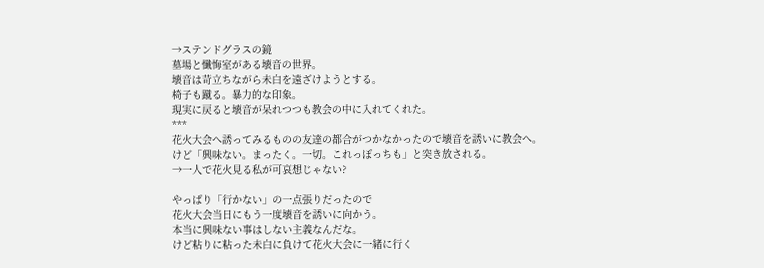→ステンドグラスの鏡
墓場と懺悔室がある壊音の世界。
壊音は苛立ちながら未白を遠ざけようとする。
椅子も蹴る。暴力的な印象。
現実に戻ると壊音が呆れつつも教会の中に入れてくれた。
***
花火大会へ誘ってみるものの友達の都合がつかなかったので壊音を誘いに教会へ。
けど「興味ない。まったく。一切。これっぽっちも」と突き放される。
→一人で花火見る私が可哀想じゃない?

やっぱり「行かない」の一点張りだったので
花火大会当日にもう一度壊音を誘いに向かう。
本当に興味ない事はしない主義なんだな。
けど粘りに粘った未白に負けて花火大会に一緒に行く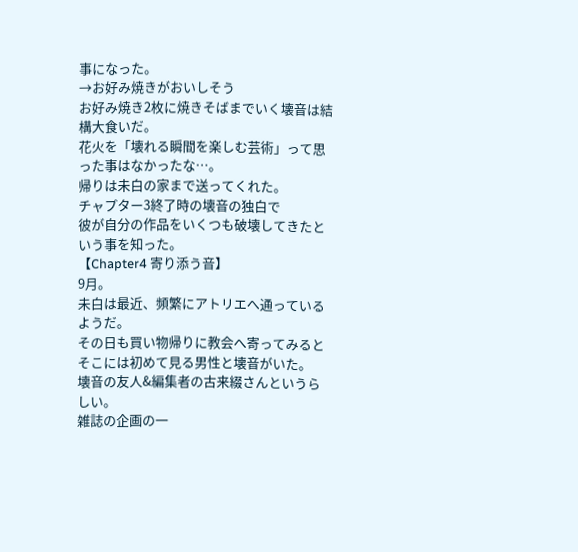事になった。
→お好み焼きがおいしそう
お好み焼き2枚に焼きそばまでいく壊音は結構大食いだ。
花火を「壊れる瞬間を楽しむ芸術」って思った事はなかったな…。
帰りは未白の家まで送ってくれた。
チャプター3終了時の壊音の独白で
彼が自分の作品をいくつも破壊してきたという事を知った。
【Chapter4 寄り添う音】
9月。
未白は最近、頻繁にアトリエへ通っているようだ。
その日も買い物帰りに教会へ寄ってみると
そこには初めて見る男性と壊音がいた。
壊音の友人&編集者の古来綴さんというらしい。
雑誌の企画の一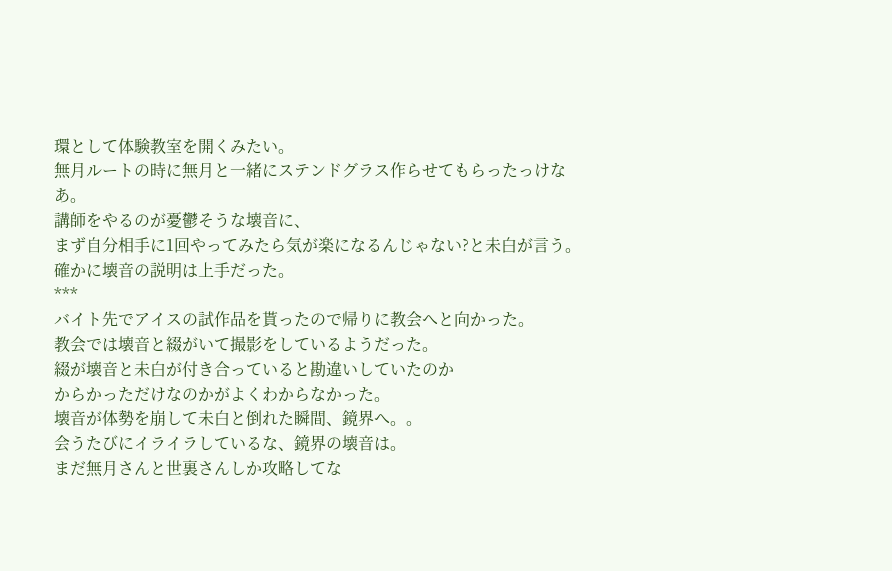環として体験教室を開くみたい。
無月ルートの時に無月と一緒にステンドグラス作らせてもらったっけなあ。
講師をやるのが憂鬱そうな壊音に、
まず自分相手に1回やってみたら気が楽になるんじゃない?と未白が言う。
確かに壊音の説明は上手だった。
***
バイト先でアイスの試作品を貰ったので帰りに教会へと向かった。
教会では壊音と綴がいて撮影をしているようだった。
綴が壊音と未白が付き合っていると勘違いしていたのか
からかっただけなのかがよくわからなかった。
壊音が体勢を崩して未白と倒れた瞬間、鏡界へ。。
会うたびにイライラしているな、鏡界の壊音は。
まだ無月さんと世裏さんしか攻略してな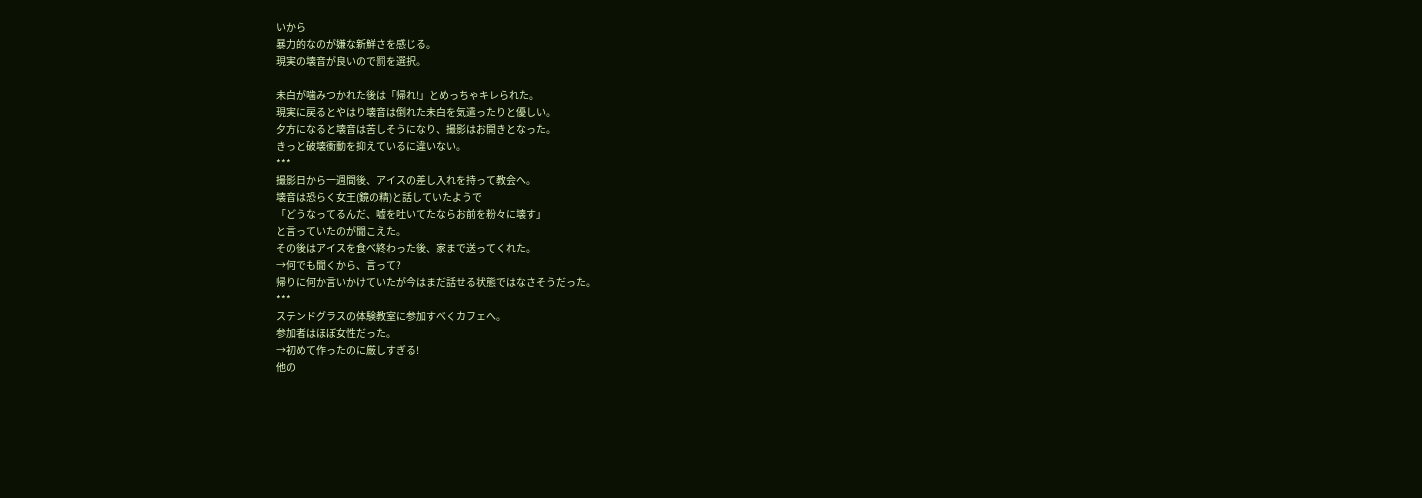いから
暴力的なのが嫌な新鮮さを感じる。
現実の壊音が良いので罰を選択。

未白が噛みつかれた後は「帰れ!」とめっちゃキレられた。
現実に戻るとやはり壊音は倒れた未白を気遣ったりと優しい。
夕方になると壊音は苦しそうになり、撮影はお開きとなった。
きっと破壊衝動を抑えているに違いない。
***
撮影日から一週間後、アイスの差し入れを持って教会へ。
壊音は恐らく女王(鏡の精)と話していたようで
「どうなってるんだ、嘘を吐いてたならお前を粉々に壊す」
と言っていたのが聞こえた。
その後はアイスを食べ終わった後、家まで送ってくれた。
→何でも聞くから、言って?
帰りに何か言いかけていたが今はまだ話せる状態ではなさそうだった。
***
ステンドグラスの体験教室に参加すべくカフェへ。
参加者はほぼ女性だった。
→初めて作ったのに厳しすぎる!
他の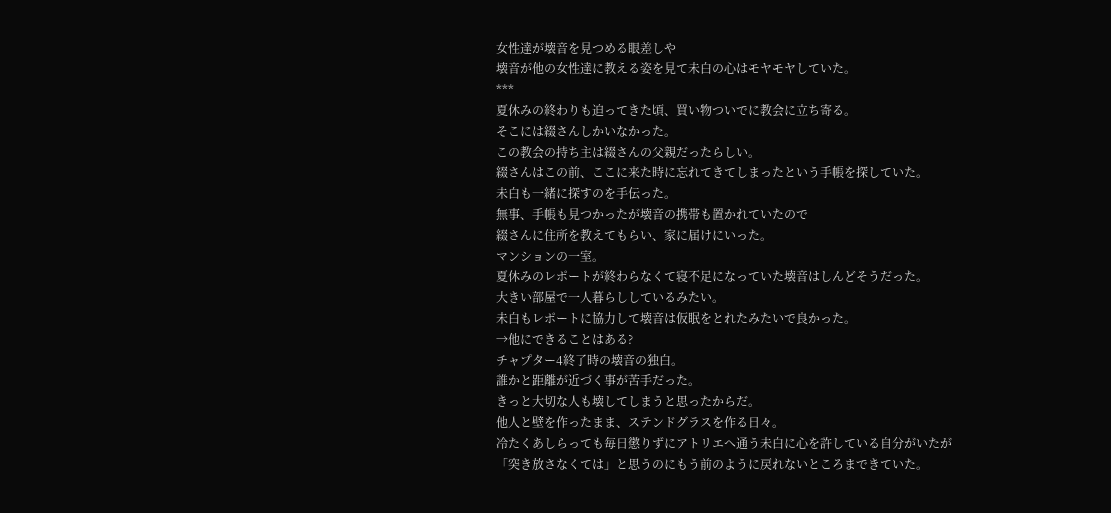女性達が壊音を見つめる眼差しや
壊音が他の女性達に教える姿を見て未白の心はモヤモヤしていた。
***
夏休みの終わりも迫ってきた頃、買い物ついでに教会に立ち寄る。
そこには綴さんしかいなかった。
この教会の持ち主は綴さんの父親だったらしい。
綴さんはこの前、ここに来た時に忘れてきてしまったという手帳を探していた。
未白も一緒に探すのを手伝った。
無事、手帳も見つかったが壊音の携帯も置かれていたので
綴さんに住所を教えてもらい、家に届けにいった。
マンションの一室。
夏休みのレポートが終わらなくて寝不足になっていた壊音はしんどそうだった。
大きい部屋で一人暮らししているみたい。
未白もレポートに協力して壊音は仮眠をとれたみたいで良かった。
→他にできることはある?
チャプター4終了時の壊音の独白。
誰かと距離が近づく事が苦手だった。
きっと大切な人も壊してしまうと思ったからだ。
他人と壁を作ったまま、ステンドグラスを作る日々。
冷たくあしらっても毎日懲りずにアトリエへ通う未白に心を許している自分がいたが
「突き放さなくては」と思うのにもう前のように戻れないところまできていた。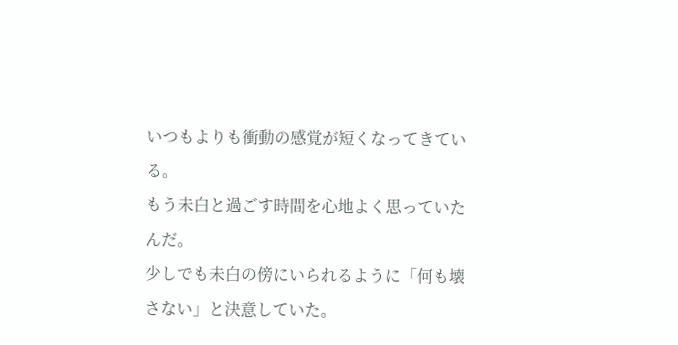いつもよりも衝動の感覚が短くなってきている。
もう未白と過ごす時間を心地よく思っていたんだ。
少しでも未白の傍にいられるように「何も壊さない」と決意していた。